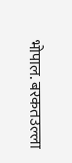भोपाल. बरकतउल्ला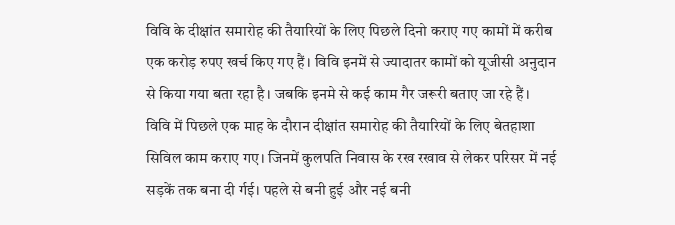विवि के दीक्षांत समारोह की तैयारियों के लिए पिछले दिनो कराए गए कामों में करीब एक करोड़ रुपए खर्च किए गए हैं। विवि इनमें से ज्यादातर कामों को यूजीसी अनुदान से किया गया बता रहा है। जबकि इनमे से कई काम गैर जरूरी बताए जा रहे हैं।
विवि में पिछले एक माह के दौरान दीक्षांत समारोह की तैयारियों के लिए बेतहाशा सिविल काम कराए गए। जिनमें कुलपति निवास के रख रखाव से लेकर परिसर में नई सड़कें तक बना दी र्गई। पहले से बनी हुई और नई बनी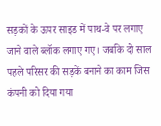सड़कों के ऊपर साइड में पाथ-वे पर लगाए जाने वाले ब्लॉक लगाए गए। जबकि दो साल पहले परिसर की सड़कें बनाने का काम जिस कंपनी को दिया गया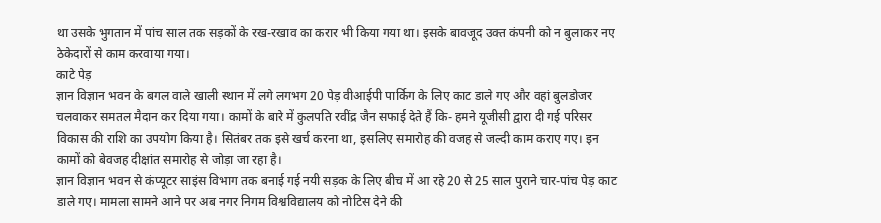था उसके भुगतान में पांच साल तक सड़कों के रख-रखाव का करार भी किया गया था। इसके बावजूद उक्त कंपनी को न बुलाकर नए ठेकेदारों से काम करवाया गया।
काटे पेड़
ज्ञान विज्ञान भवन के बगल वाले खाली स्थान में लगे लगभग 20 पेड़ वीआईपी पार्किग के लिए काट डाले गए और वहां बुलडोजर चलवाकर समतल मैदान कर दिया गया। कामों के बारे में कुलपति रवींद्र जैन सफाई देते हैं कि- हमने यूजीसी द्वारा दी गई परिसर विकास की राशि का उपयोग किया है। सितंबर तक इसे खर्च करना था, इसलिए समारोह की वजह से जल्दी काम कराए गए। इन कामों को बेवजह दीक्षांत समारोह से जोड़ा जा रहा है।
ज्ञान विज्ञान भवन से कंप्यूटर साइंस विभाग तक बनाई गई नयी सड़क के लिए बीच में आ रहे 20 से 25 साल पुराने चार-पांच पेड़ काट डाले गए। मामला सामने आने पर अब नगर निगम विश्वविद्यालय को नोटिस देने की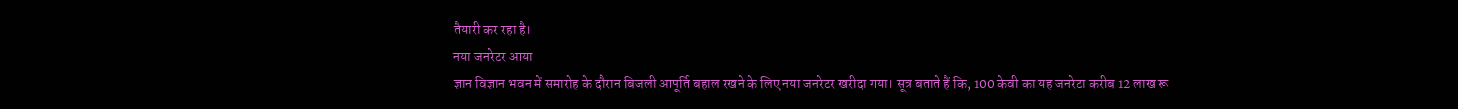तैयारी कर रहा है।
नया जनरेटर आया
ज्ञान विज्ञान भवन में समारोह के दौरान बिजली आपूर्ति बहाल रखने के लिए नया जनरेटर खरीदा गया। सूत्र बताते हैं कि, 100 केवी का यह जनरेटा करीब 12 लाख रू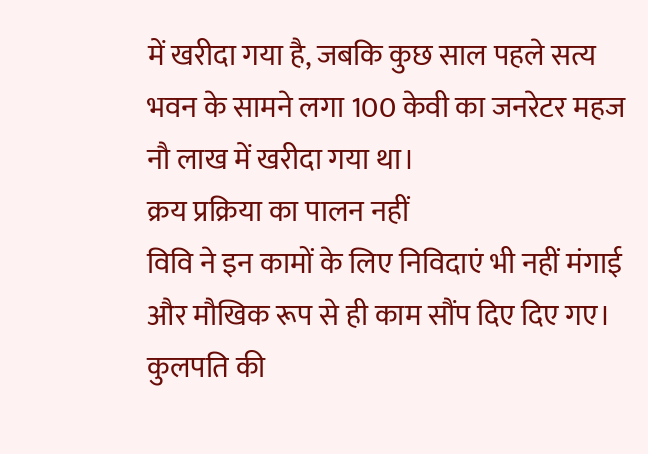में खरीदा गया है, जबकि कुछ साल पहले सत्य भवन के सामने लगा 100 केवी का जनरेटर महज नौ लाख में खरीदा गया था।
क्रय प्रक्रिया का पालन नहीं
विवि ने इन कामों के लिए निविदाएं भी नहीं मंगाई और मौखिक रूप से ही काम सौंप दिए दिए गए। कुलपति की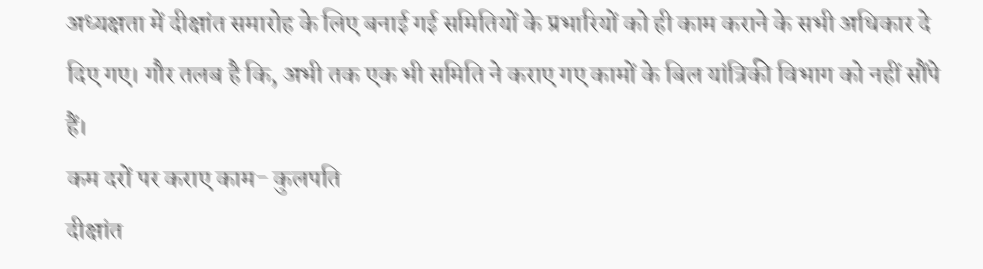अध्यक्षता में दीक्षांत समारोह के लिए बनाई गई समितियों के प्रभारियों को ही काम कराने के सभी अधिकार दे दिए गए। गौर तलब है कि, अभी तक एक भी समिति ने कराए गए कामों के बिल यांत्रिकी विभाग को नहीं सौंपे हैं।
कम दरों पर कराए काम- कुलपति
दीक्षांत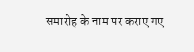समारोह के नाम पर कराए गए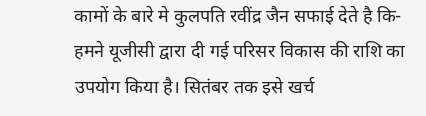कामों के बारे मे कुलपति रवींद्र जैन सफाई देते है कि- हमने यूजीसी द्वारा दी गई परिसर विकास की राशि का उपयोग किया है। सितंबर तक इसे खर्च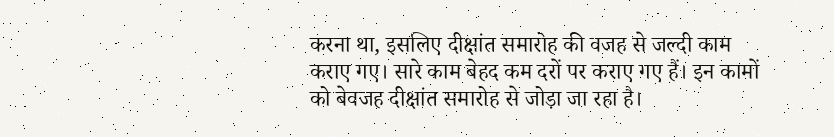करना था, इसलिए दीक्षांत समारोह की वजह से जल्दी काम कराए गए। सारे काम बेहद कम दरों पर कराए गए हैं। इन कामों को बेवजह दीक्षांत समारोह से जोड़ा जा रहा है।